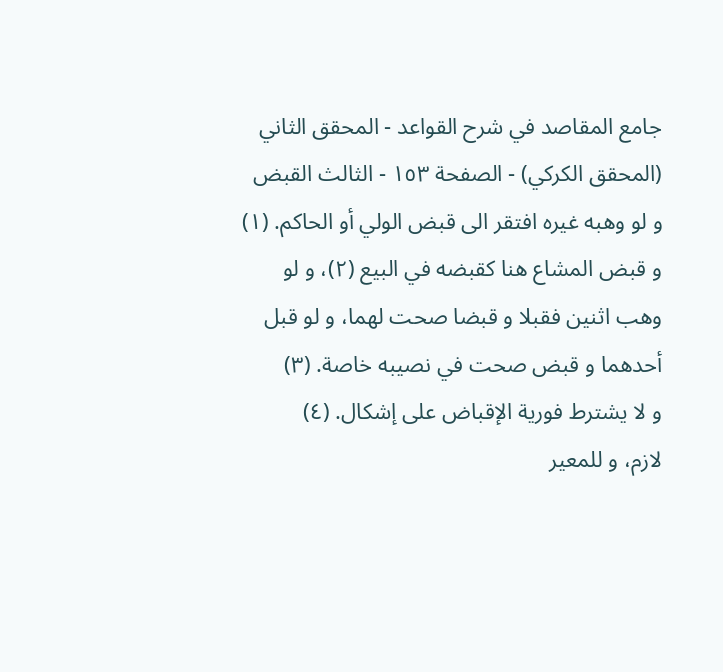جامع المقاصد في شرح القواعد - المحقق الثاني (المحقق الكركي) - الصفحة ١٥٣ - الثالث القبض
و لو وهبه غيره افتقر الى قبض الولي أو الحاكم. (١)
و قبض المشاع هنا كقبضه في البيع (٢)، و لو وهب اثنين فقبلا و قبضا صحت لهما، و لو قبل أحدهما و قبض صحت في نصيبه خاصة. (٣)
و لا يشترط فورية الإقباض على إشكال. (٤)
لازم، و للمعير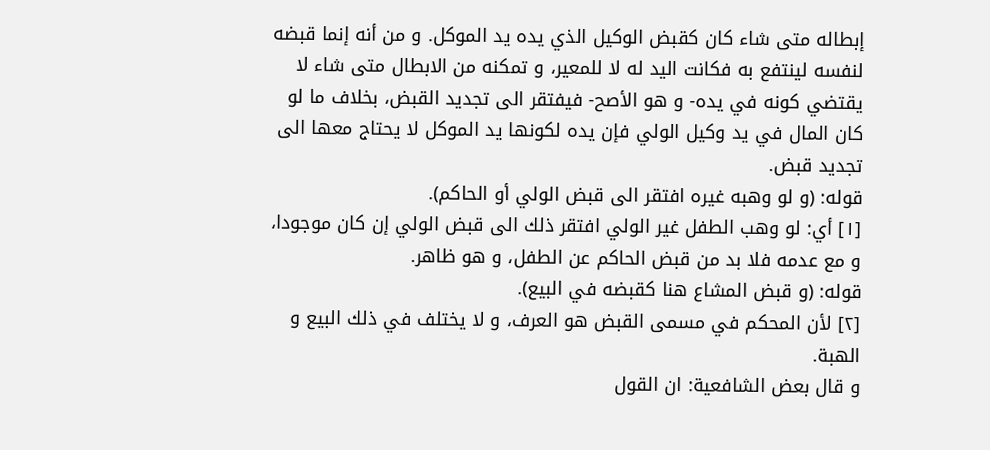إبطاله متى شاء كان كقبض الوكيل الذي يده يد الموكل. و من أنه إنما قبضه لنفسه لينتفع به فكانت اليد له لا للمعير، و تمكنه من الابطال متى شاء لا يقتضي كونه في يده- و هو الأصح- فيفتقر الى تجديد القبض، بخلاف ما لو كان المال في يد وكيل الولي فإن يده لكونها يد الموكل لا يحتاج معها الى تجديد قبض.
قوله: (و لو وهبه غيره افتقر الى قبض الولي أو الحاكم).
[١] أي: لو وهب الطفل غير الولي افتقر ذلك الى قبض الولي إن كان موجودا، و مع عدمه فلا بد من قبض الحاكم عن الطفل، و هو ظاهر.
قوله: (و قبض المشاع هنا كقبضه في البيع).
[٢] لأن المحكم في مسمى القبض هو العرف، و لا يختلف في ذلك البيع و الهبة.
و قال بعض الشافعية: ان القول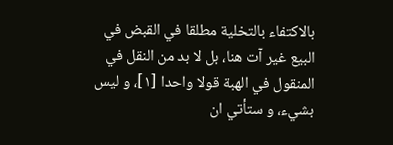بالاكتفاء بالتخلية مطلقا في القبض في البيع غير آت هنا، بل لا بد من النقل في المنقول في الهبة قولا واحدا [١]، و ليس بشيء، و ستأتي ان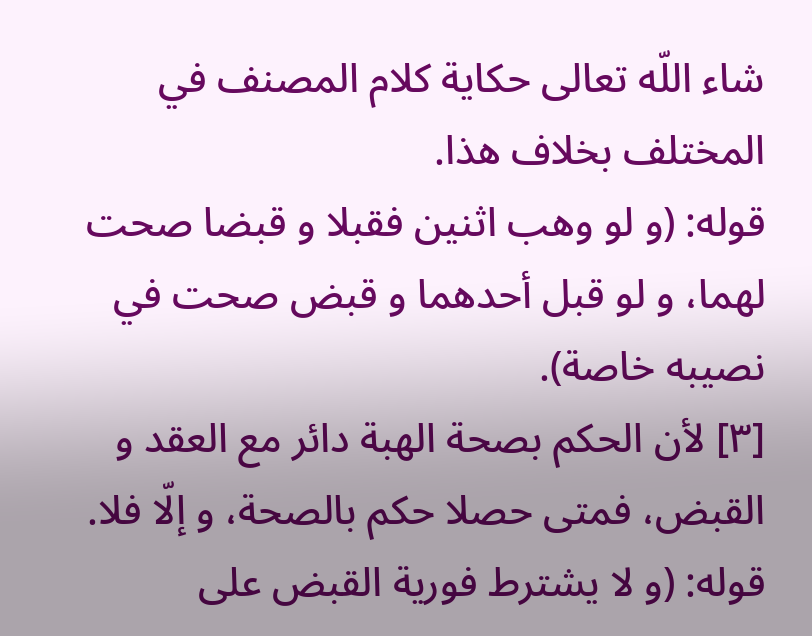شاء اللّه تعالى حكاية كلام المصنف في المختلف بخلاف هذا.
قوله: (و لو وهب اثنين فقبلا و قبضا صحت لهما، و لو قبل أحدهما و قبض صحت في نصيبه خاصة).
[٣] لأن الحكم بصحة الهبة دائر مع العقد و القبض، فمتى حصلا حكم بالصحة، و إلّا فلا.
قوله: (و لا يشترط فورية القبض على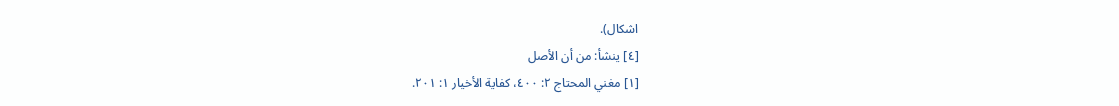اشكال).
[٤] ينشأ: من أن الأصل
[١] مغني المحتاج ٢: ٤٠٠، كفاية الأخيار ١: ٢٠١.